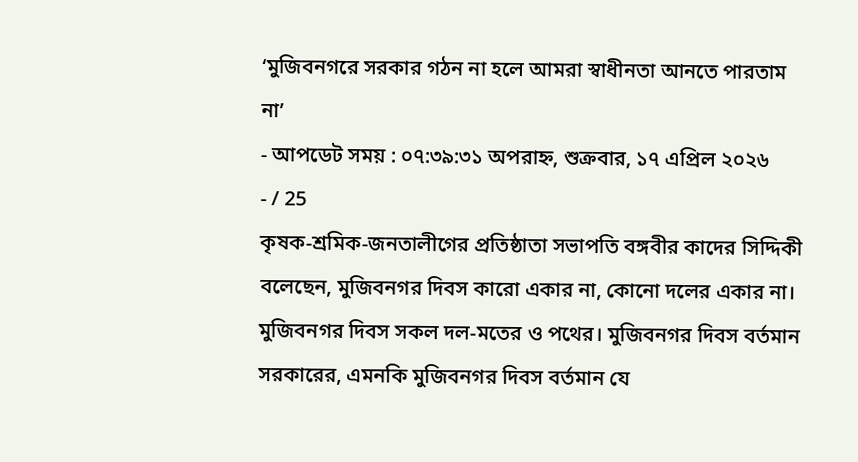‘মুজিবনগরে সরকার গঠন না হলে আমরা স্বাধীনতা আনতে পারতাম না’
- আপডেট সময় : ০৭:৩৯:৩১ অপরাহ্ন, শুক্রবার, ১৭ এপ্রিল ২০২৬
- / 25
কৃষক-শ্রমিক-জনতালীগের প্রতিষ্ঠাতা সভাপতি বঙ্গবীর কাদের সিদ্দিকী বলেছেন, মুজিবনগর দিবস কারো একার না, কোনো দলের একার না। মুজিবনগর দিবস সকল দল-মতের ও পথের। মুজিবনগর দিবস বর্তমান সরকারের, এমনকি মুজিবনগর দিবস বর্তমান যে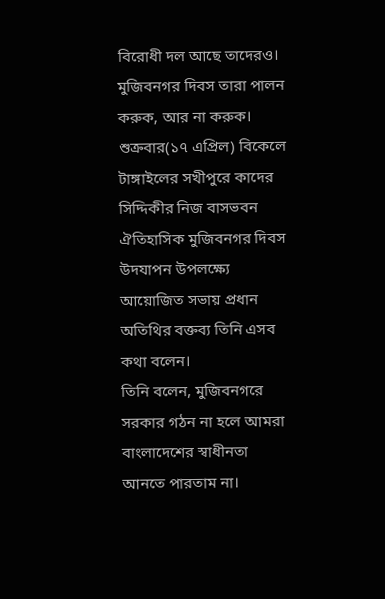বিরোধী দল আছে তাদেরও। মুজিবনগর দিবস তারা পালন করুক, আর না করুক।
শুক্রবার(১৭ এপ্রিল) বিকেলে টাঙ্গাইলের সখীপুরে কাদের সিদ্দিকীর নিজ বাসভবন ঐতিহাসিক মুজিবনগর দিবস উদযাপন উপলক্ষ্যে আয়োজিত সভায় প্রধান অতিথির বক্তব্য তিনি এসব কথা বলেন।
তিনি বলেন, মুজিবনগরে সরকার গঠন না হলে আমরা বাংলাদেশের স্বাধীনতা আনতে পারতাম না।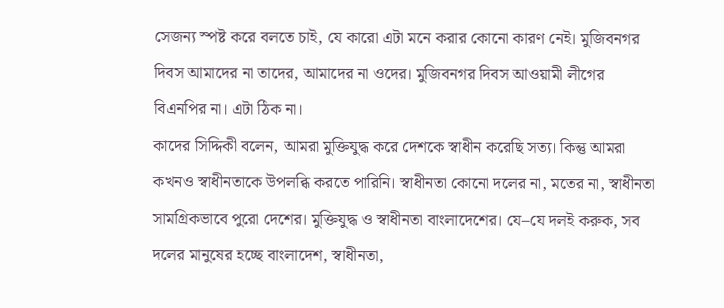সেজন্য স্পষ্ট করে বলতে চাই, যে কারো এটা মনে করার কোনো কারণ নেই। মুজিবনগর দিবস আমাদের না তাদের, আমাদের না ওদের। মুজিবনগর দিবস আওয়ামী লীগের বিএনপির না। এটা ঠিক না।
কাদের সিদ্দিকী বলেন, আমরা মুক্তিযুদ্ধ করে দেশকে স্বাধীন করেছি সত্য। কিন্তু আমরা কখনও স্বাধীনতাকে উপলব্ধি করতে পারিনি। স্বাধীনতা কোনো দলের না, মতের না, স্বাধীনতা সামগ্রিকভাবে পুরো দেশের। মুক্তিযুদ্ধ ও স্বাধীনতা বাংলাদেশের। যে–যে দলই করুক, সব দলের মানুষের হচ্ছে বাংলাদেশ, স্বাধীনতা,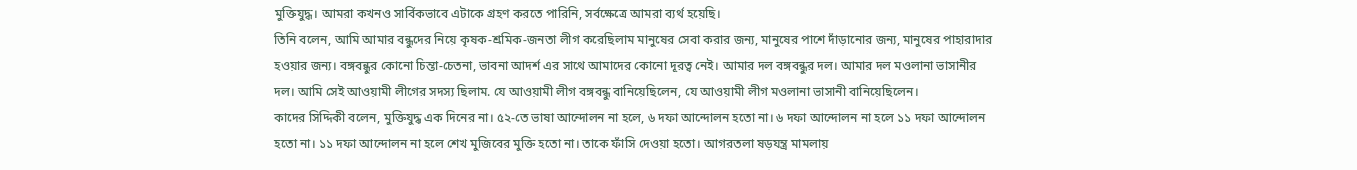মুক্তিযুদ্ধ। আমরা কখনও সার্বিকভাবে এটাকে গ্রহণ করতে পারিনি, সর্বক্ষেত্রে আমরা ব্যর্থ হয়েছি।
তিনি বলেন, আমি আমার বন্ধুদের নিয়ে কৃষক-শ্রমিক-জনতা লীগ করেছিলাম মানুষের সেবা করার জন্য, মানুষের পাশে দাঁড়ানোর জন্য, মানুষের পাহারাদার হওয়ার জন্য। বঙ্গবন্ধুর কোনো চিন্তা-চেতনা, ভাবনা আদর্শ এর সাথে আমাদের কোনো দূরত্ব নেই। আমার দল বঙ্গবন্ধুর দল। আমার দল মওলানা ভাসানীর দল। আমি সেই আওয়ামী লীগের সদস্য ছিলাম. যে আওয়ামী লীগ বঙ্গবন্ধু বানিয়েছিলেন, যে আওয়ামী লীগ মওলানা ভাসানী বানিয়েছিলেন।
কাদের সিদ্দিকী বলেন, মুক্তিযুদ্ধ এক দিনের না। ৫২-তে ভাষা আন্দোলন না হলে, ৬ দফা আন্দোলন হতো না। ৬ দফা আন্দোলন না হলে ১১ দফা আন্দোলন হতো না। ১১ দফা আন্দোলন না হলে শেখ মুজিবের মুক্তি হতো না। তাকে ফাঁসি দেওয়া হতো। আগরতলা ষড়যন্ত্র মামলায়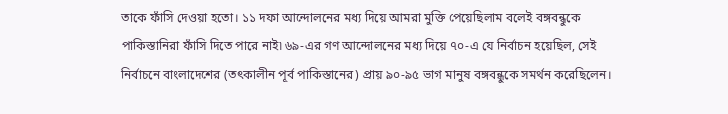তাকে ফাঁসি দেওয়া হতো। ১১ দফা আন্দোলনের মধ্য দিয়ে আমরা মুক্তি পেয়েছিলাম বলেই বঙ্গবন্ধুকে পাকিস্তানিরা ফাঁসি দিতে পারে নাই৷ ৬৯-এর গণ আন্দোলনের মধ্য দিয়ে ৭০-এ যে নির্বাচন হয়েছিল, সেই নির্বাচনে বাংলাদেশের (তৎকালীন পূর্ব পাকিস্তানের) প্রায় ৯০-৯৫ ভাগ মানুষ বঙ্গবন্ধুকে সমর্থন করেছিলেন।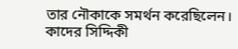তার নৌকাকে সমর্থন করেছিলেন।
কাদের সিদ্দিকী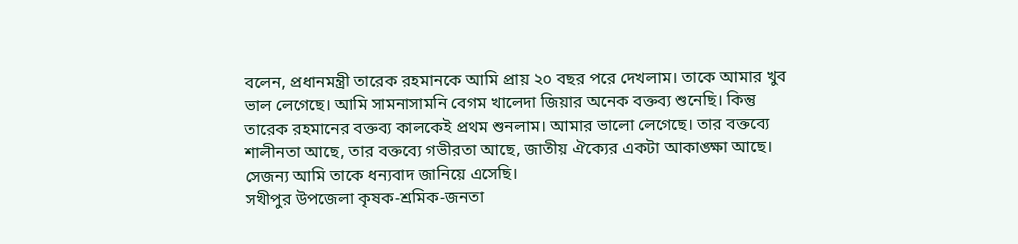বলেন, প্রধানমন্ত্রী তারেক রহমানকে আমি প্রায় ২০ বছর পরে দেখলাম। তাকে আমার খুব ভাল লেগেছে। আমি সামনাসামনি বেগম খালেদা জিয়ার অনেক বক্তব্য শুনেছি। কিন্তু তারেক রহমানের বক্তব্য কালকেই প্রথম শুনলাম। আমার ভালো লেগেছে। তার বক্তব্যে শালীনতা আছে, তার বক্তব্যে গভীরতা আছে, জাতীয় ঐক্যের একটা আকাঙ্ক্ষা আছে। সেজন্য আমি তাকে ধন্যবাদ জানিয়ে এসেছি।
সখীপুর উপজেলা কৃষক-শ্রমিক-জনতা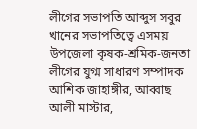লীগের সভাপতি আব্দুস সবুর খানের সভাপতিত্বে এসময় উপজেলা কৃষক-শ্রমিক-জনতা লীগের যুগ্ম সাধারণ সম্পাদক আশিক জাহাঙ্গীর, আব্বাছ আলী মাস্টার,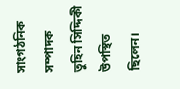সাংগঠনিক সম্পাদক তুহিন সিদ্দিকী উপস্থিত ছিলেন।